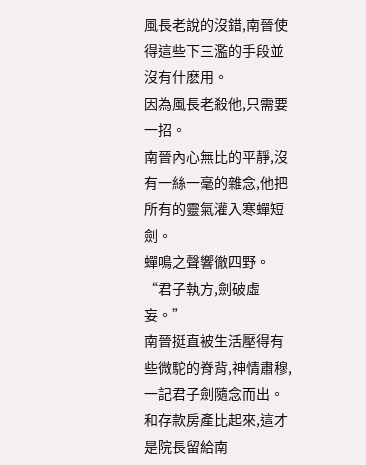風長老說的沒錯,南晉使得這些下三濫的手段並沒有什麽用。
因為風長老殺他,只需要一招。
南晉內心無比的平靜,沒有一絲一毫的雜念,他把所有的靈氣灌入寒蟬短劍。
蟬鳴之聲響徹四野。
“君子執方,劍破虛妄。”
南晉挺直被生活壓得有些微駝的脊背,神情肅穆,一記君子劍隨念而出。
和存款房產比起來,這才是院長留給南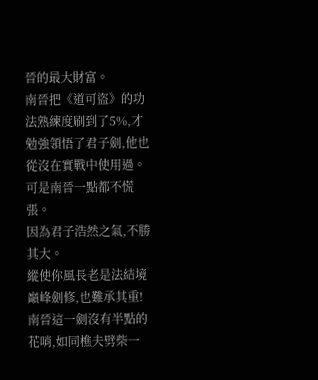晉的最大財富。
南晉把《道可盜》的功法熟練度刷到了5%,才勉強領悟了君子劍,他也從沒在實戰中使用過。
可是南晉一點都不慌張。
因為君子浩然之氣,不勝其大。
縱使你風長老是法結境巔峰劍修,也難承其重!
南晉這一劍沒有半點的花哨,如同樵夫劈柴一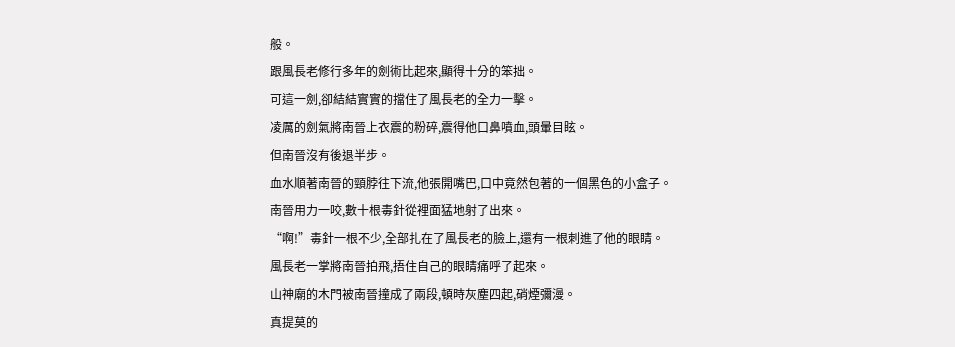般。
跟風長老修行多年的劍術比起來,顯得十分的笨拙。
可這一劍,卻結結實實的擋住了風長老的全力一擊。
凌厲的劍氣將南晉上衣震的粉碎,震得他口鼻噴血,頭暈目眩。
但南晉沒有後退半步。
血水順著南晉的頸脖往下流,他張開嘴巴,口中竟然包著的一個黑色的小盒子。
南晉用力一咬,數十根毒針從裡面猛地射了出來。
“啊!”毒針一根不少,全部扎在了風長老的臉上,還有一根刺進了他的眼睛。
風長老一掌將南晉拍飛,捂住自己的眼睛痛呼了起來。
山神廟的木門被南晉撞成了兩段,頓時灰塵四起,硝煙彌漫。
真提莫的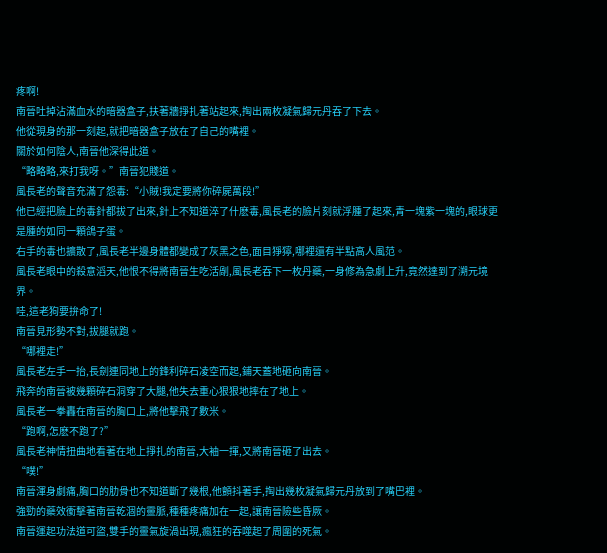疼啊!
南晉吐掉沾滿血水的暗器盒子,扶著牆掙扎著站起來,掏出兩枚凝氣歸元丹吞了下去。
他從現身的那一刻起,就把暗器盒子放在了自己的嘴裡。
關於如何陰人,南晉他深得此道。
“略略略,來打我呀。”南晉犯賤道。
風長老的聲音充滿了怨毒:“小賊!我定要將你碎屍萬段!”
他已經把臉上的毒針都拔了出來,針上不知道淬了什麽毒,風長老的臉片刻就浮腫了起來,青一塊紫一塊的,眼球更是腫的如同一顆鴿子蛋。
右手的毒也擴散了,風長老半邊身體都變成了灰黑之色,面目猙獰,哪裡還有半點高人風范。
風長老眼中的殺意滔天,他恨不得將南晉生吃活剮,風長老吞下一枚丹藥,一身修為急劇上升,竟然達到了溯元境界。
哇,這老狗要拚命了!
南晉見形勢不對,拔腿就跑。
“哪裡走!”
風長老左手一抬,長劍連同地上的鋒利碎石凌空而起,鋪天蓋地砸向南晉。
飛奔的南晉被幾顆碎石洞穿了大腿,他失去重心狠狠地摔在了地上。
風長老一拳轟在南晉的胸口上,將他擊飛了數米。
“跑啊,怎麽不跑了?”
風長老神情扭曲地看著在地上掙扎的南晉,大袖一揮,又將南晉砸了出去。
“噗!”
南晉渾身劇痛,胸口的肋骨也不知道斷了幾根,他顫抖著手,掏出幾枚凝氣歸元丹放到了嘴巴裡。
強勁的藥效衝擊著南晉乾涸的靈脈,種種疼痛加在一起,讓南晉險些昏厥。
南晉運起功法道可盜,雙手的靈氣旋渦出現,瘋狂的吞噬起了周圍的死氣。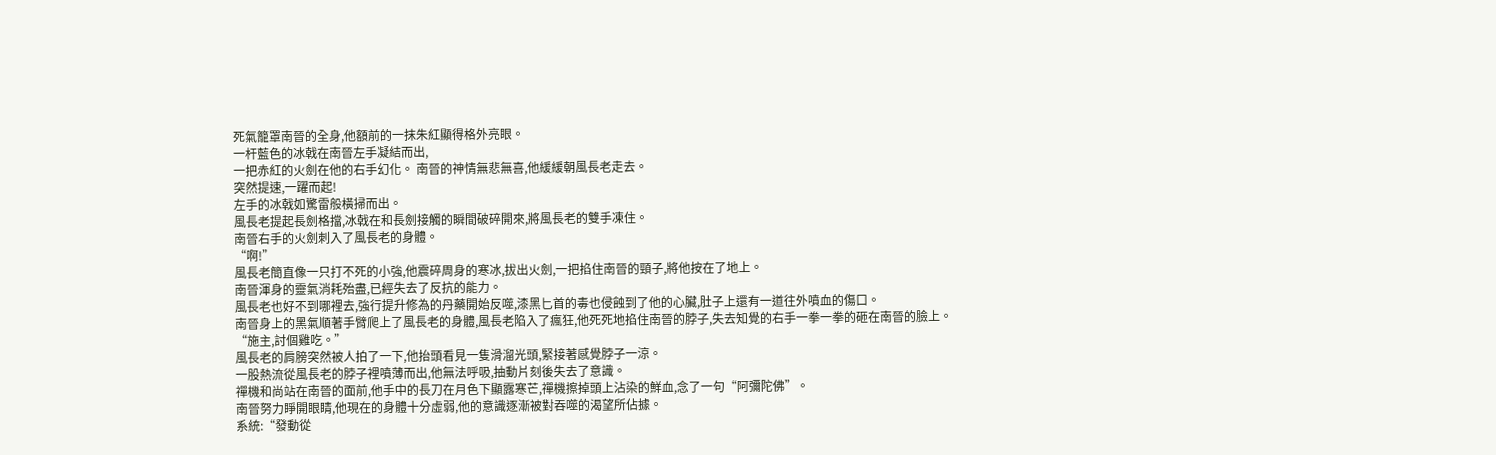死氣籠罩南晉的全身,他額前的一抹朱紅顯得格外亮眼。
一杆藍色的冰戟在南晉左手凝結而出,
一把赤紅的火劍在他的右手幻化。 南晉的神情無悲無喜,他緩緩朝風長老走去。
突然提速,一躍而起!
左手的冰戟如驚雷般橫掃而出。
風長老提起長劍格擋,冰戟在和長劍接觸的瞬間破碎開來,將風長老的雙手凍住。
南晉右手的火劍刺入了風長老的身體。
“啊!”
風長老簡直像一只打不死的小強,他震碎周身的寒冰,拔出火劍,一把掐住南晉的頸子,將他按在了地上。
南晉渾身的靈氣消耗殆盡,已經失去了反抗的能力。
風長老也好不到哪裡去,強行提升修為的丹藥開始反噬,漆黑匕首的毒也侵蝕到了他的心臟,肚子上還有一道往外噴血的傷口。
南晉身上的黑氣順著手臂爬上了風長老的身體,風長老陷入了瘋狂,他死死地掐住南晉的脖子,失去知覺的右手一拳一拳的砸在南晉的臉上。
“施主,討個雞吃。”
風長老的肩膀突然被人拍了一下,他抬頭看見一隻滑溜光頭,緊接著感覺脖子一涼。
一股熱流從風長老的脖子裡噴薄而出,他無法呼吸,抽動片刻後失去了意識。
禪機和尚站在南晉的面前,他手中的長刀在月色下顯露寒芒,禪機擦掉頭上沾染的鮮血,念了一句“阿彌陀佛”。
南晉努力睜開眼睛,他現在的身體十分虛弱,他的意識逐漸被對吞噬的渴望所佔據。
系統:“發動從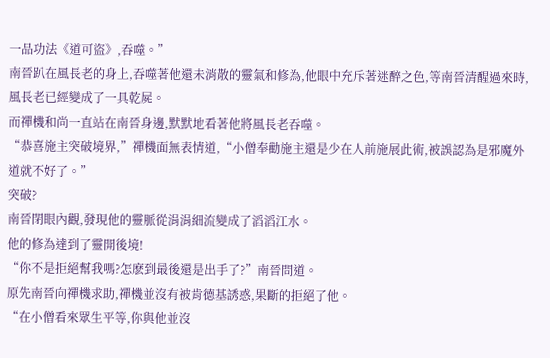一品功法《道可盜》,吞噬。”
南晉趴在風長老的身上,吞噬著他還未消散的靈氣和修為,他眼中充斥著迷醉之色,等南晉清醒過來時,風長老已經變成了一具乾屍。
而禪機和尚一直站在南晉身邊,默默地看著他將風長老吞噬。
“恭喜施主突破境界,”禪機面無表情道,“小僧奉勸施主還是少在人前施展此術,被誤認為是邪魔外道就不好了。”
突破?
南晉閉眼內觀,發現他的靈脈從涓涓細流變成了滔滔江水。
他的修為達到了靈開後境!
“你不是拒絕幫我嗎?怎麽到最後還是出手了?”南晉問道。
原先南晉向禪機求助,禪機並沒有被肯德基誘惑,果斷的拒絕了他。
“在小僧看來眾生平等,你與他並沒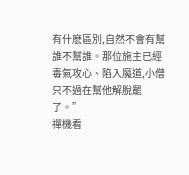有什麽區別,自然不會有幫誰不幫誰。那位施主已經毒氣攻心、陷入魔道,小僧只不過在幫他解脫罷了。”
禪機看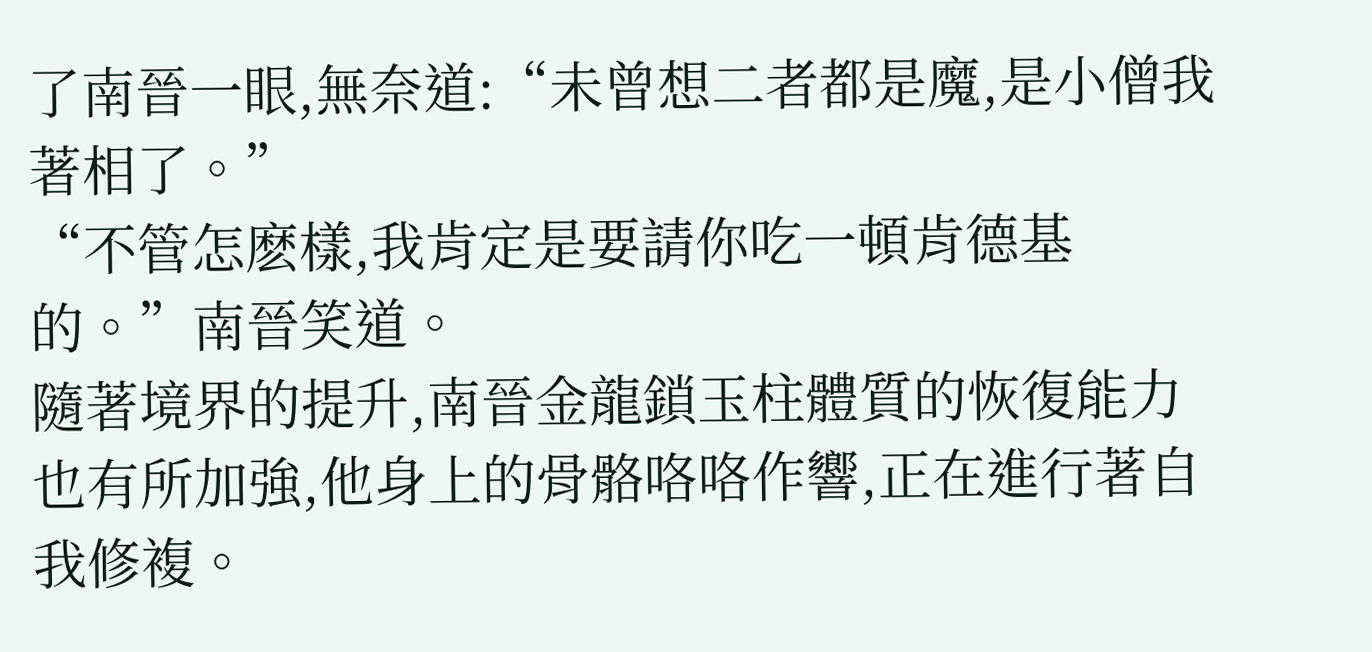了南晉一眼,無奈道:“未曾想二者都是魔,是小僧我著相了。”
“不管怎麽樣,我肯定是要請你吃一頓肯德基的。”南晉笑道。
隨著境界的提升,南晉金龍鎖玉柱體質的恢復能力也有所加強,他身上的骨骼咯咯作響,正在進行著自我修複。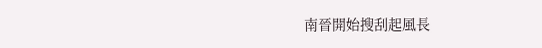南晉開始搜刮起風長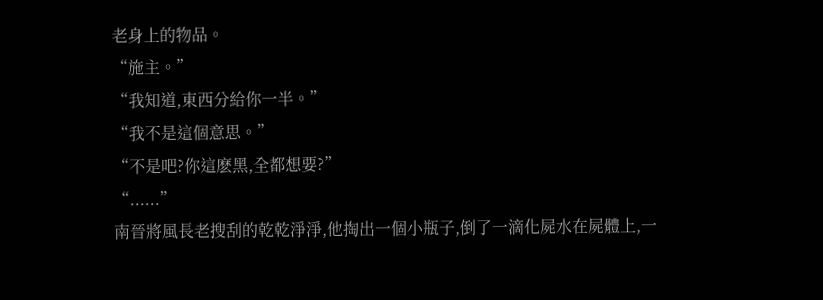老身上的物品。
“施主。”
“我知道,東西分給你一半。”
“我不是這個意思。”
“不是吧?你這麽黑,全都想要?”
“......”
南晉將風長老搜刮的乾乾淨淨,他掏出一個小瓶子,倒了一滴化屍水在屍體上,一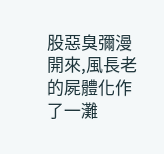股惡臭彌漫開來,風長老的屍體化作了一灘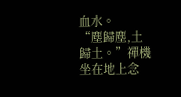血水。
“塵歸塵,土歸土。”禪機坐在地上念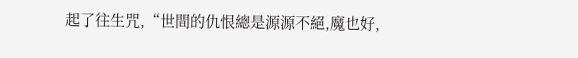起了往生咒,“世間的仇恨總是源源不絕,魔也好,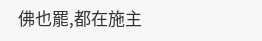佛也罷,都在施主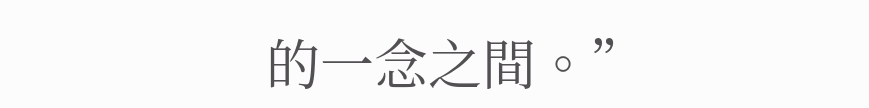的一念之間。”